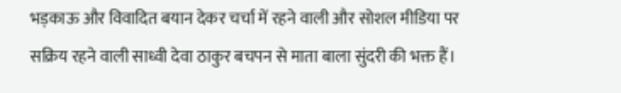भड़काऊ और विवादित बयान देकर चर्चा में रहने वाली और सोशल मीडिया पर सक्रिय रहने वाली साध्वी देवा ठाकुर बचपन से माता बाला सुंदरी की भक्त हैं।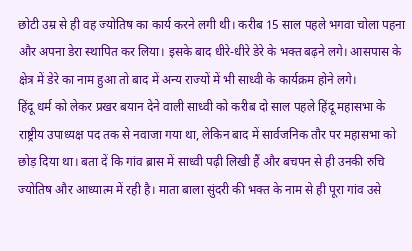छोटी उम्र से ही वह ज्योतिष का कार्य करने लगी थी। करीब 15 साल पहले भगवा चोला पहना और अपना डेरा स्थापित कर लिया। इसके बाद धीरे-धीरे डेरे के भक्त बढ़ने लगे। आसपास के क्षेत्र में डेरे का नाम हुआ तो बाद में अन्य राज्यों में भी साध्वी के कार्यक्रम होने लगे।
हिंदू धर्म को लेकर प्रखर बयान देने वाली साध्वी को करीब दो साल पहले हिंदू महासभा के राष्ट्रीय उपाध्यक्ष पद तक से नवाजा गया था, लेकिन बाद में सार्वजनिक तौर पर महासभा को छोड़ दिया था। बता दें कि गांव ब्रास में साध्वी पढ़ी लिखी हैं और बचपन से ही उनकी रुचि ज्योतिष और आध्यात्म में रही है। माता बाला सुंदरी की भक्त के नाम से ही पूरा गांव उसे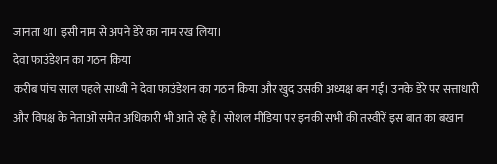जानता था। इसी नाम से अपने डेरे का नाम रख लिया।
देवा फाउंडेशन का गठन किया
करीब पांच साल पहले साध्वी ने देवा फाउंडेशन का गठन किया और खुद उसकी अध्यक्ष बन गईं। उनके डेरे पर सत्ताधारी और विपक्ष के नेताओं समेत अधिकारी भी आते रहे हैं। सोशल मीडिया पर इनकी सभी की तस्वीरें इस बात का बखान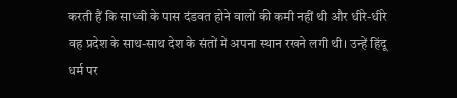करती हैं कि साध्वी के पास दंडवत होने वालों की कमी नहीं थी और धीरे-धीरे वह प्रदेश के साथ-साथ देश के संतों में अपना स्थान रखने लगी थी। उन्हें हिंदू धर्म पर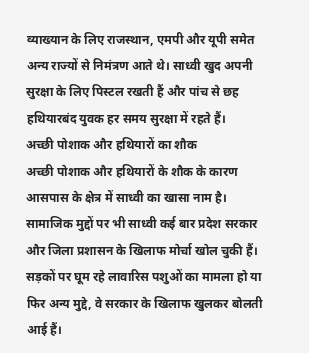व्याख्यान के लिए राजस्थान, एमपी और यूपी समेत अन्य राज्यों से निमंत्रण आते थे। साध्वी खुद अपनी सुरक्षा के लिए पिस्टल रखती हैं और पांच से छह हथियारबंद युवक हर समय सुरक्षा में रहते हैं।
अच्छी पोशाक और हथियारों का शौक
अच्छी पोशाक और हथियारों के शौक के कारण आसपास के क्षेत्र में साध्वी का खासा नाम है। सामाजिक मुद्दों पर भी साध्वी कई बार प्रदेश सरकार और जिला प्रशासन के खिलाफ मोर्चा खोल चुकी हैं। सड़कों पर घूम रहे लावारिस पशुओं का मामला हो या फिर अन्य मुद्दे, वे सरकार के खिलाफ खुलकर बोलती आई हैं।